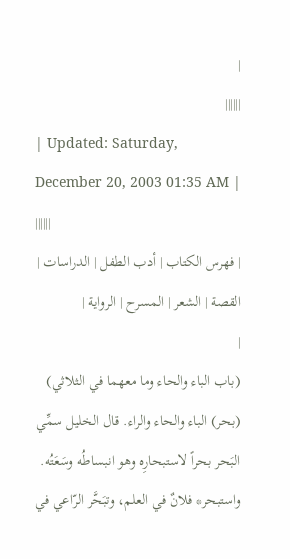|
||||||
| Updated: Saturday, December 20, 2003 01:35 AM | ||||||
| فهرس الكتاب | أدب الطفل | الدراسات | القصة | الشعر | المسرح | الرواية |
|
(باب الباء والحاء وما معهما في الثلاثي) (بحر) الباء والحاء والراء. قال الخليل سمِّي البَحر بحراً لاستبحارِه وهو انبساطُه وسَعَتُه. واستبحر* فلانٌ في العلم، وتبَحَّر الرّاعي في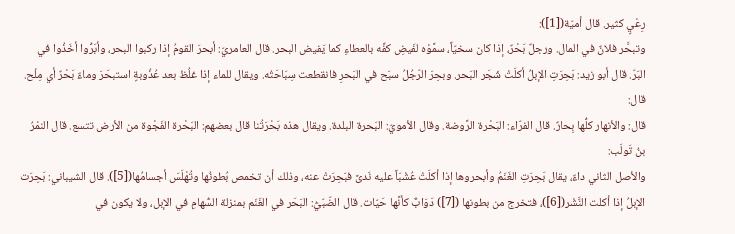رِعْيٍ كثير. قال أميّة([1]):
وتبحَّر فلانٌ في المال. ورجلٌ بَحْرٌ، إذا كان سخيّاً، سمَّوْه لفَيضِ كفِّه بالعطاءِ كما يَفيض البحر. قال العامريّ: أبحرَ القومُ إذا ركبوا البحر، وأبَرُّوا أخَذُوا في البَرّ. قال أبو زيد: بَحِرَتِ الإبلُ أكلَتْ شَجَر البَحر. وبحِرَ الرّجُلُ سبَح في البَحرِ فانقطعت سِبَاحَتُه. ويقال للماء إذا غلُظ بعد عُذُوبةٍ استبحَرَ وماءٌ بَحْرٌ أي مِلْح. قال:
قال: والأنهار كلُّها بِحارٌ. قال الفرّاء: البَحْرة الرَّوضة. وقال الأمويّ: البَحرة البلدة. ويقال هذه بَحْرَتُنا قال بعضهم: البَحْرة الفَجْوة من الأرض تتسع. قال النمْرُ بنُ تَولَب:
والأصل الثاني داءٌ، يقال بَحِرَتِ الغَنَمُ وأبحروها إذا أكلَتْ عُشْبَاً عليه نَدىً فبَحِرَتْ عنه، وذلك أن تخمص بُطونُها وتُهْلَسَ أجسامُها([5]). قال الشيباني: بَحِرَت الإبلُ إذا أكلت النَّشْر([6])، فتخرج من بطونها ([7]) دَوَابٌّ كأنَّها حَيّات. قال الضّبّيُّ: البَحَر في الغَنَم بمنزلة السُّهامِ في الإبل، ولا يكون في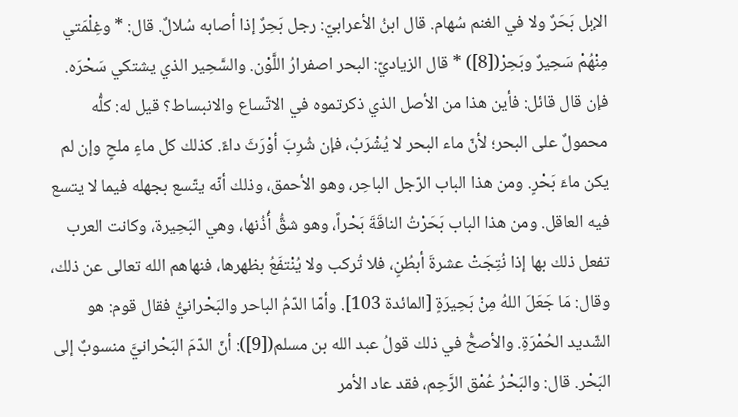الإبل بَحَرٌ ولا في الغنم سُهام. قال ابنُ الأعرابيّ: رجل بَحِرٌ إذا أصابه سُلالٌ. قال: * وغِلْمَتي مِنْهُمْ سَحِيرٌ وبَحِرْ([8]) * قال الزياديّ: البحر اصفرارُ اللَّوْن. والسَّحِير الذي يشتكي سَحْرَه. فإن قال قائل: فأين هذا من الأصل الذي ذكرتموه في الاتّساع والانبساط؟ قيل له: كلُّه محمولٌ على البحر؛ لأنّ ماء البحر لا يُشْرَبُ، فإن شُرِبَ أوْرَثَ داءً. كذلك كل ماءٍ ملحٍ وإن لم يكن ماءَ بَحْرٍ. ومن هذا الباب الرّجل الباحِر، وهو الأحمق، وذلك أنّه يتّسع بجهله فيما لا يتسع فيه العاقل. ومن هذا الباب بَحَرْتُ الناقَةَ بَحْراً، وهو شقُّ أُذُنها، وهي البَحِيرة، وكانت العرب تفعل ذلك بها إذا نُتِجَتْ عشرةَ أبطُنٍ، فلا تُركب ولا يُنْتفَعُ بظهرها، فنهاهم الله تعالى عن ذلك، وقال: مَا جَعَلَ اللهُ مِنْ بَحِيرَةٍ [المائدة 103]. وأمّا الدّمُ الباحر والبَحْرانيُّ فقال قوم: هو الشّديد الحُمْرَةِ. والأصحُّ في ذلك قولُ عبد الله بن مسلم([9]): أنّ الدّمَ البَحْرانيَّ منسوبٌ إلى البَحْر. قال: والبَحْرُ عُمْق الرَّحِم، فقد عاد الأمر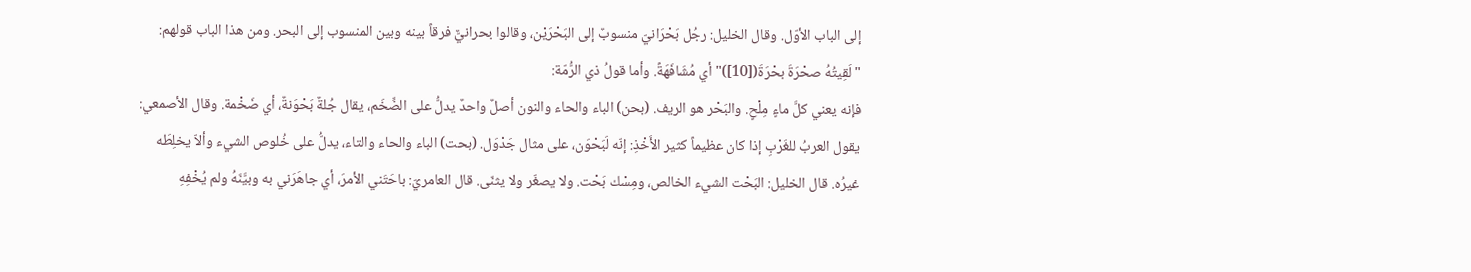إلى الباب الأوّل. وقال الخليل: رجُل بَحْرَانيّ منسوبٌ إلى البَحْرَيْن، وقالوا بحرانيٌّ فرقاً بينه وبين المنسوب إلى البحر. ومن هذا الباب قولهم: "لَقِيتُهُ صحْرَةَ بحْرَةَ([10])" أي مُشَافَهَةً. وأما قولُ ذي الرُّمّة:
فإنه يعني كلَّ ماءٍ مِلْحٍ. والبَحْر هو الريف. (بحن) الباء والحاء والنون أصلٌ واحدٌ يدلُّ على الضِّخَم، يقال جُلةٌ بَحْوَنةٌ، أي ضَخْمة. وقال الأصمعي: يقول العربُ للغَرْبِ إذا كان عظيماً كثير الأَخْذِ: إنّه لَبَحْوَن، على مثال جَدْوَل. (بحت) الباء والحاء والتاء، يدلُّ على خُلوص الشيء وألاّ يخلِطَه غيرُه. قال الخليل: البَحْت الشيء الخالص، ومِسْك بَحْت. ولا يصغّر ولا يثنّى. قال العامريّ: باحَتَني الأمرَ، أي جاهَرَني به وبيَّنَهُ ولم يُخْفِهِ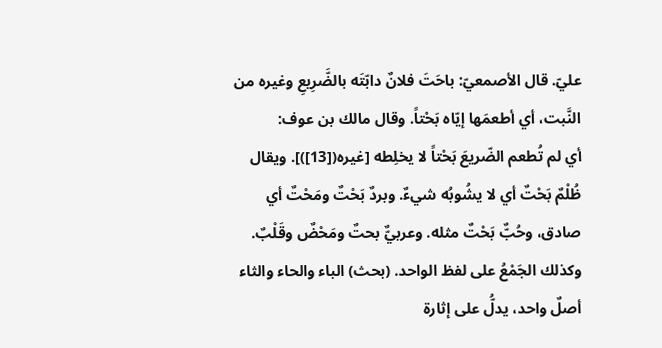عليّ. قال الأصمعيّ: باحَتَ فلانٌ دابّتَه بالضَّرِيعِ وغيره من النَّبت، أي أطعمَها إيّاه بَحْتاً. وقال مالك بن عوف:
أي لم تُطعم الضّريعَ بَحْتاً لا يخلِطه [غيره([13])]. ويقال ظُلْمٌ بَحْتٌ أي لا يشُوبُه شيءٌ. وبردٌ بَحْتٌ ومَحْتٌ أي صادق، وحُبٌّ بَحْتٌ مثله. وعربيٌّ بحتٌ ومَحْضٌ وقَلْبٌ. وكذلك الجَمْعُ على لفظ الواحد. (بحث) الباء والحاء والثاء أصلٌ واحد، يدلُّ على إثارة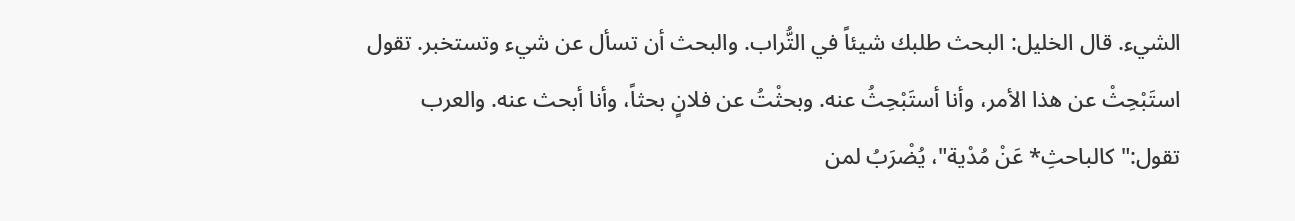الشيء. قال الخليل: البحث طلبك شيئاً في التُّراب. والبحث أن تسأل عن شيء وتستخبر. تقول استَبْحِثْ عن هذا الأمر، وأنا أستَبْحِثُ عنه. وبحثْتُ عن فلانٍ بحثاً، وأنا أبحث عنه. والعرب تقول:"كالباحثِ* عَنْ مُدْية"، يُضْرَبُ لمن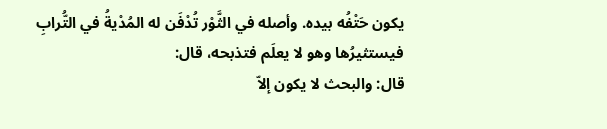يكون حَتْفُه بيده. وأصله في الثَّوْر تُدْفَن له المُدْيةُ في التُّرابِ فيستثيرُها وهو لا يعلَم فتذبحه، قال:
قال: والبحث لا يكون إلاّ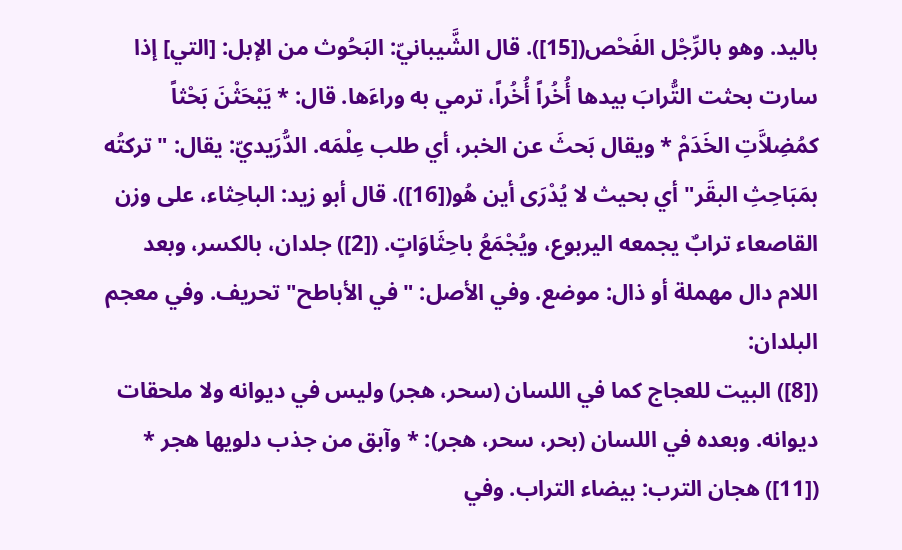باليد. وهو بالرِّجْل الفَحْص([15]). قال الشَّيبانيّ: البَحُوث من الإبل: [التي] إذا سارت بحثت التُّرابَ بيدها أُخُراً أُخُراً، ترمي به وراءَها. قال: * يَبْحَثْنَ بَحْثاً كمُضِلاَّتِ الخَدَمْ * ويقال بَحثَ عن الخبر، أي طلب عِلْمَه. الدُّرَيديّ: يقال: "تركتُه بمَبَاحِثِ البقَر" أي بحيث لا يُدْرَى أين هُو([16]). قال أبو زيد: الباحِثاء، على وزن القاصعاء ترابٌ يجمعه اليربوع، ويُجْمَعُ باحِثَاوَاتٍ. ([2]) جلدان، بالكسر، وبعد اللام دال مهملة أو ذال: موضع. وفي الأصل: "في الأباطح" تحريف. وفي معجم البلدان:
([8]) البيت للعجاج كما في اللسان (سحر، هجر) وليس في ديوانه ولا ملحقات ديوانه. وبعده في اللسان (بحر، سحر، هجر): * وآبق من جذب دلويها هجر * ([11]) هجان الترب: بيضاء التراب. وفي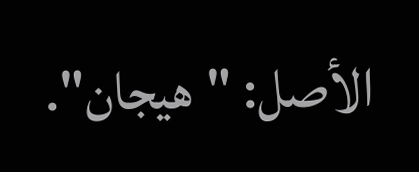الأصل: "هيجان".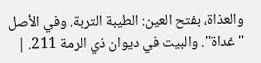والعذاة، بفتح العين: الطيبة التربة. وفي الأصل "غداة". والبيت في ديوان ذي الرمة 211. |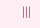|||